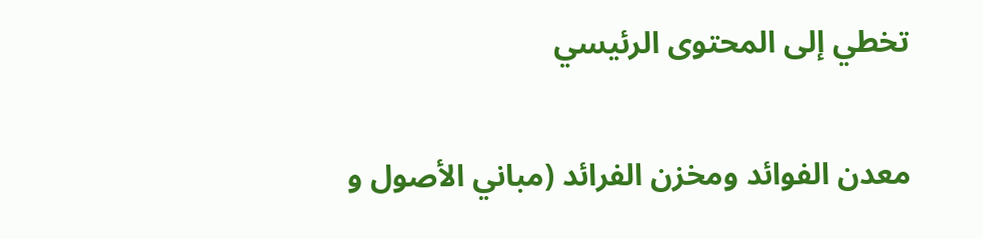تخطي إلى المحتوى الرئيسي

معدن الفوائد ومخزن الفرائد (مباني الأصول و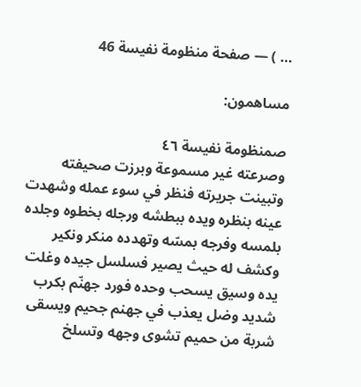... ) — صفحة منظومة نفيسة 46

مساهمون:

صمنظومة نفيسة ٤٦
وصرعته غير مسموعة وبرزت صحيفته وتبينت جريرته فنظر في سوء عمله وشهدت عينه بنظره ويده ببطشه ورجله بخطوه وجلده بلمسه وفرجه بمسّه وتهدده منكر ونكير وكشف له حيث يصير فسلسل جيده وغلت يده وسيق يسحب وحده فورد جهنّم بكرب شديد وضل يعذب في جهنم جحيم ويسقى شربة من حميم تشوى وجهه وتسلخ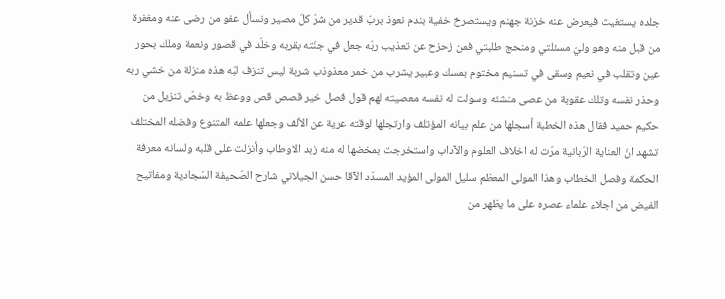جلده يستغيث فيعرض عنه خزنة جهنم ويستصرخ خفية بندم نعوذ بربّ قدير من شرّ كلّ مصير ونسأل عفو من رضى عنه ومغفرة من قبل منه وهو وليّ مسئلتي ومنحج طلبتي فمن زحزح عن تعذيب ربّه جعل في جنّته بقربه وخلّد في قصور ونعمة وملك بحور عين وتقلب في نعيم وسقى في تسنيم مختوم بمسك وعبير يشرب من خمر معذوذب شربة ليس تنزف لبّه هذه منزلة من خشي ربه وحذر نفسه وتلك عقوبة من عصى منشئه وسولت له نفسه معصيته لهم قول فصل خير قصص قص ووعظ به وخصّ تنزيل من حكيم حميد فقال هذه الخطبة أسجلها من علم بيانه المؤتلف وارتجلها لوقته عرية عن الألف وجعلها علمه المتنوع وفضله المختلف تشهد انّ العناية الرّبانية مرّت له اخلاف العلوم والآداب واستخرجت بمخضها له منه زبد الاوطاب وأنزلت على قلبه ولسانه معرفة الحكمة وفصل الخطاب وهذا المولى المعظم سليل المولى المؤيد المسدّد الآقا حسن الجيلاني شارح الصّحيفة السّجادية ومفاتيح الفيض من اجلاء علماء عصره على ما يظهر من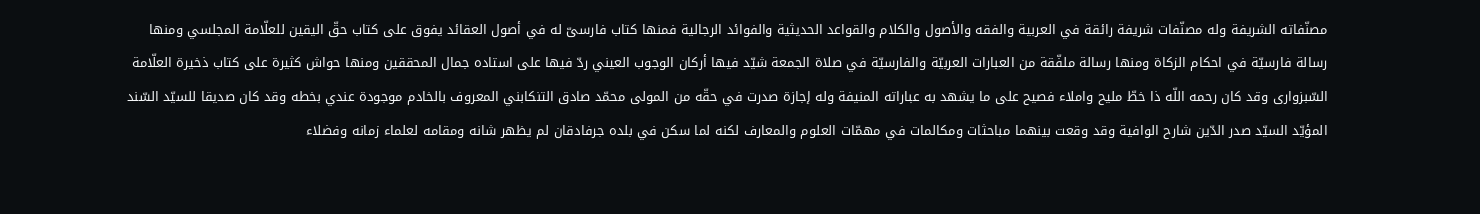مصنّفاته الشريفة وله مصنّفات شريفة رائقة في العربية والفقه والأصول والكلام والقواعد الحديثية والفوائد الرجالية فمنها كتاب فارسىّ له في أصول العقائد يفوق على كتاب حقّ اليقين للعلّامة المجلسي ومنها رسالة فارسيّة في احكام الزكاة ومنها رسالة ملفّقة من العبارات العربيّة والفارسيّة في صلاة الجمعة شيّد فيها أركان الوجوب العيني ردّ فيها على استاده جمال المحققين ومنها حواش كثيرة على كتاب ذخيرة العلّامة السّبزوارى وقد كان رحمه اللّه ذا خطّ مليح واملاء فصيح على ما يشهد به عباراته المنيفة وله إجازة صدرت في حقّه من المولى محمّد صادق التنكابني المعروف بالخادم موجودة عندي بخطه وقد كان صديقا للسيّد السّند المؤيّد السيّد صدر الدّين شارح الوافية وقد وقعت بينهما مباحثات ومكالمات في مهمّات العلوم والمعارف لكنه لما سكن في بلده جرفادقان لم يظهر شانه ومقامه لعلماء زمانه وفضلاء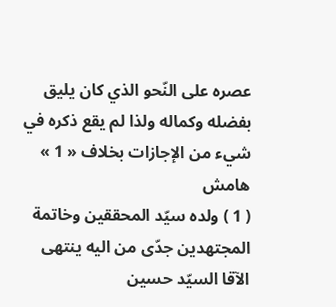عصره على النّحو الذي كان يليق بفضله وكماله ولذا لم يقع ذكره في شيء من الإجازات بخلاف « 1 »
هامش
( 1 ) ولده سيّد المحققين وخاتمة المجتهدين جدّى من اليه ينتهى الآقا السيّد حسين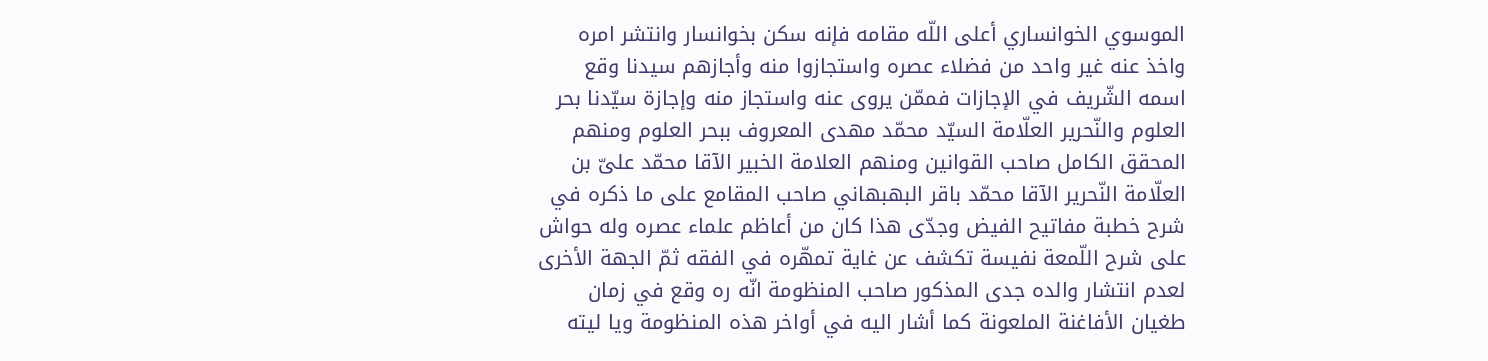الموسوي الخوانساري أعلى اللّه مقامه فإنه سكن بخوانسار وانتشر امره واخذ عنه غير واحد من فضلاء عصره واستجازوا منه وأجازهم سيدنا وقع اسمه الشّريف في الإجازات فممّن يروى عنه واستجاز منه وإجازة سيّدنا بحر العلوم والنّحرير العلّامة السيّد محمّد مهدى المعروف ببحر العلوم ومنهم المحقق الكامل صاحب القوانين ومنهم العلامة الخبير الآقا محمّد علىّ بن العلّامة النّحرير الآقا محمّد باقر البهبهاني صاحب المقامع على ما ذكره في شرح خطبة مفاتيح الفيض وجدّى هذا كان من أعاظم علماء عصره وله حواش على شرح اللّمعة نفيسة تكشف عن غاية تمهّره في الفقه ثمّ الجهة الأخرى لعدم انتشار والده جدى المذكور صاحب المنظومة انّه ره وقع في زمان طغيان الأفاغنة الملعونة كما أشار اليه في أواخر هذه المنظومة ويا ليته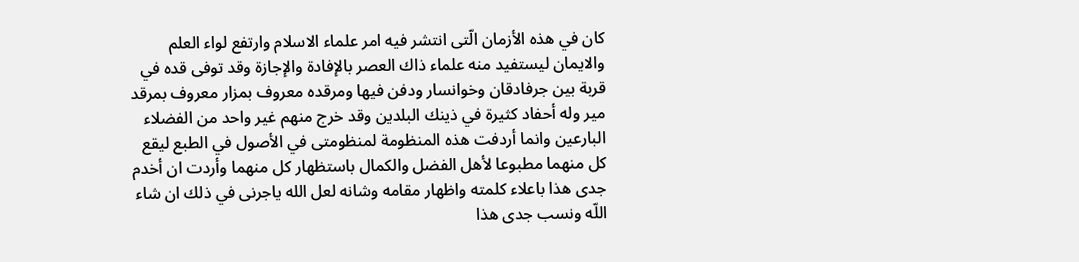كان في هذه الأزمان الّتى انتشر فيه امر علماء الاسلام وارتفع لواء العلم والايمان ليستفيد منه علماء ذاك العصر بالإفادة والإجازة وقد توفى قده في قربة بين جرفادقان وخوانسار ودفن فيها ومرقده معروف بمزار معروف بمرقد مير وله أحفاد كثيرة في ذينك البلدين وقد خرج منهم غير واحد من الفضلاء البارعين وانما أردفت هذه المنظومة لمنظومتى في الأصول في الطبع ليقع كل منهما مطبوعا لأهل الفضل والكمال باستظهار كل منهما وأردت ان أخدم جدى هذا باعلاء كلمته واظهار مقامه وشانه لعل الله ياجرنى في ذلك ان شاء اللّه ونسب جدى هذا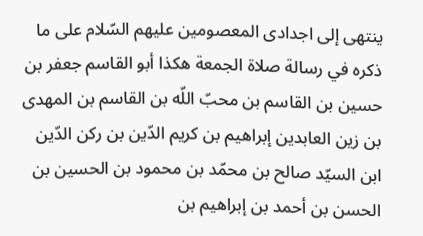ينتهى إلى اجدادى المعصومين عليهم السّلام على ما ذكره في رسالة صلاة الجمعة هكذا أبو القاسم جعفر بن حسين بن القاسم بن محبّ اللّه بن القاسم بن المهدى بن زين العابدين إبراهيم بن كريم الدّين بن ركن الدّين ابن السيّد صالح بن محمّد بن محمود بن الحسين بن الحسن بن أحمد بن إبراهيم بن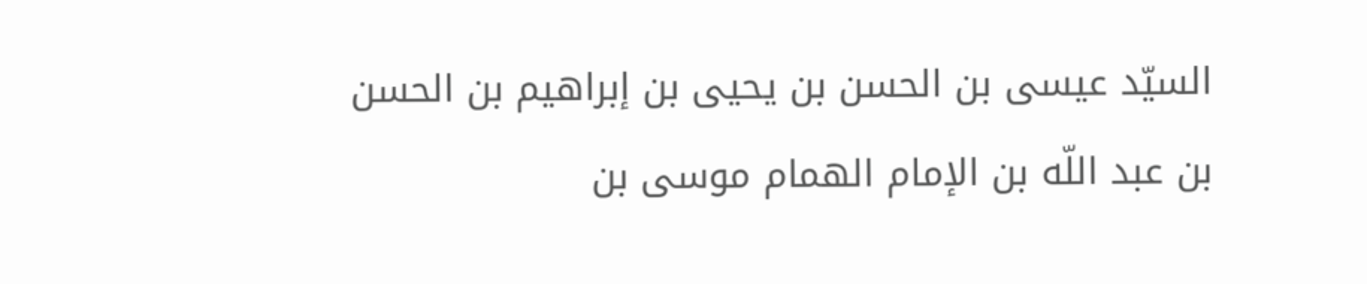السيّد عيسى بن الحسن بن يحيى بن إبراهيم بن الحسن بن عبد اللّه بن الإمام الهمام موسى بن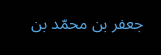جعفر بن محمّد بن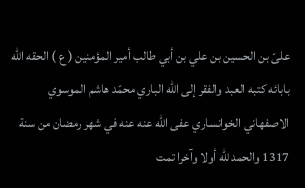علىّ بن الحسين بن علي بن أبي طالب أمير المؤمنين ( ع ) الحقه اللّه بابائه كتبه العبد والفقر إلى اللّه الباري محمّد هاشم الموسوي الاصفهاني الخوانساري عفى اللّه عنه عنه في شهر رمضان من سنة 1317 والحمد للّه أولا وآخرا تمت